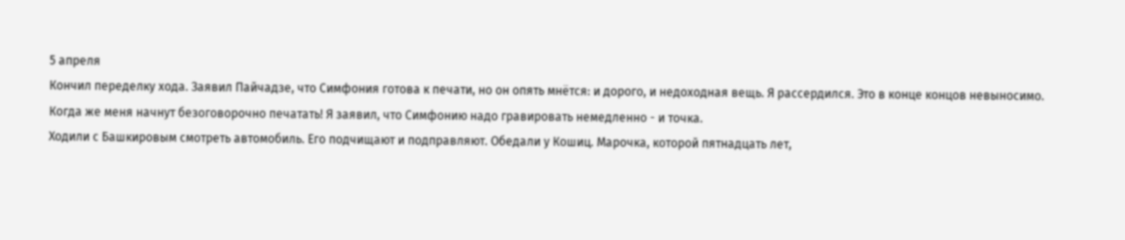5 апреля
Кончил переделку хода. Заявил Пайчадзе, что Симфония готова к печати, но он опять мнётся: и дорого, и недоходная вещь. Я рассердился. Это в конце концов невыносимо. Когда же меня начнут безоговорочно печатать! Я заявил, что Симфонию надо гравировать немедленно - и точка.
Ходили с Башкировым смотреть автомобиль. Его подчищают и подправляют. Обедали у Кошиц. Марочка, которой пятнадцать лет,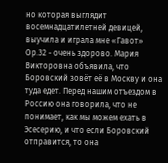но которая выглядит восемнадцатилетней девицей, выучила и играла мне «Гавот» Ор.32 - очень здорово. Мария Викторовна объявила, что Боровский зовёт её в Москву и она туда едет. Перед нашим отъездом в Россию она говорила, что не понимает, как мы можем ехать в Эсесерию, и что если Боровский отправится, то она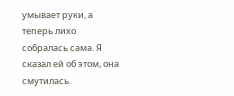умывает руки, а теперь лихо собралась сама. Я сказал ей об этом, она смутилась.